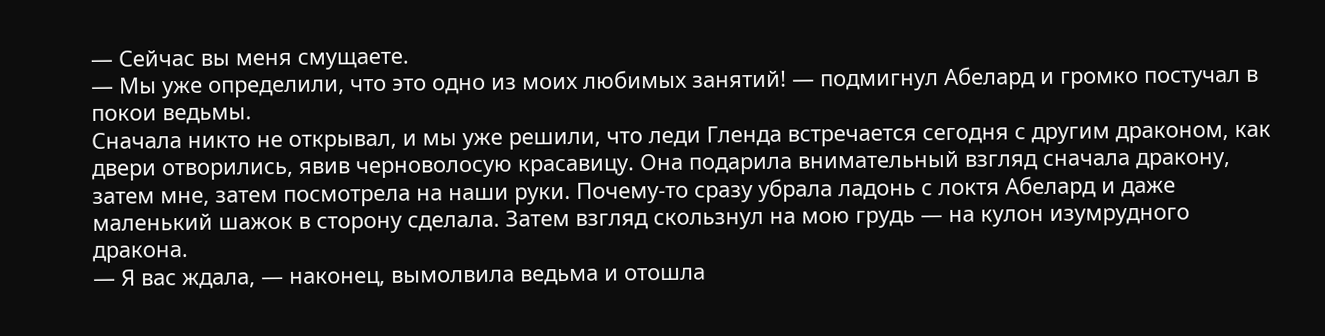— Сейчас вы меня смущаете.
— Мы уже определили, что это одно из моих любимых занятий! — подмигнул Абелард и громко постучал в покои ведьмы.
Сначала никто не открывал, и мы уже решили, что леди Гленда встречается сегодня с другим драконом, как двери отворились, явив черноволосую красавицу. Она подарила внимательный взгляд сначала дракону, затем мне, затем посмотрела на наши руки. Почему-то сразу убрала ладонь с локтя Абелард и даже маленький шажок в сторону сделала. Затем взгляд скользнул на мою грудь — на кулон изумрудного дракона.
— Я вас ждала, — наконец, вымолвила ведьма и отошла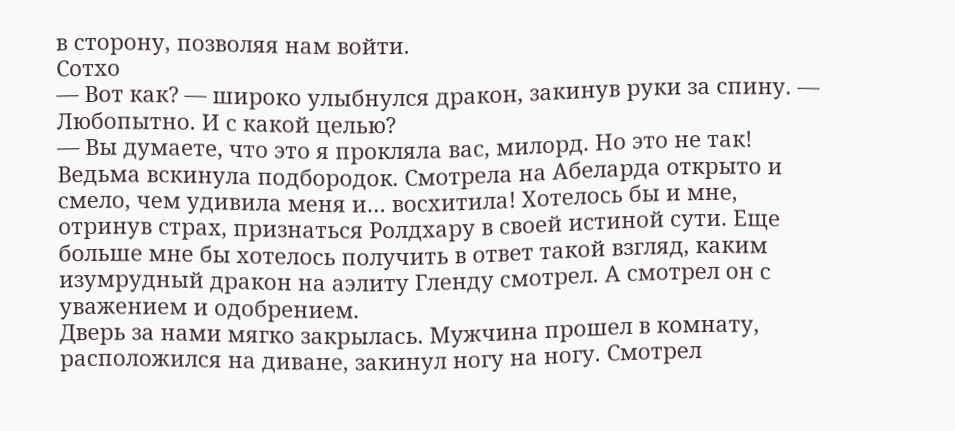в сторону, позволяя нам войти.
Сотхо
— Вот как? — широко улыбнулся дракон, закинув руки за спину. — Любопытно. И с какой целью?
— Вы думаете, что это я прокляла вас, милорд. Но это не так!
Ведьма вскинула подбородок. Смотрела на Абеларда открыто и смело, чем удивила меня и… восхитила! Хотелось бы и мне, отринув страх, признаться Ролдхару в своей истиной сути. Еще больше мне бы хотелось получить в ответ такой взгляд, каким изумрудный дракон на аэлиту Гленду смотрел. А смотрел он с уважением и одобрением.
Дверь за нами мягко закрылась. Мужчина прошел в комнату, расположился на диване, закинул ногу на ногу. Смотрел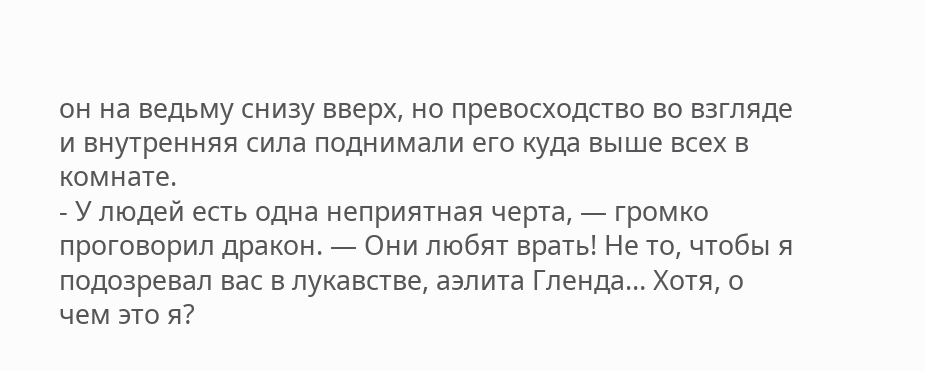он на ведьму снизу вверх, но превосходство во взгляде и внутренняя сила поднимали его куда выше всех в комнате.
- У людей есть одна неприятная черта, — громко проговорил дракон. — Они любят врать! Не то, чтобы я подозревал вас в лукавстве, аэлита Гленда… Хотя, о чем это я?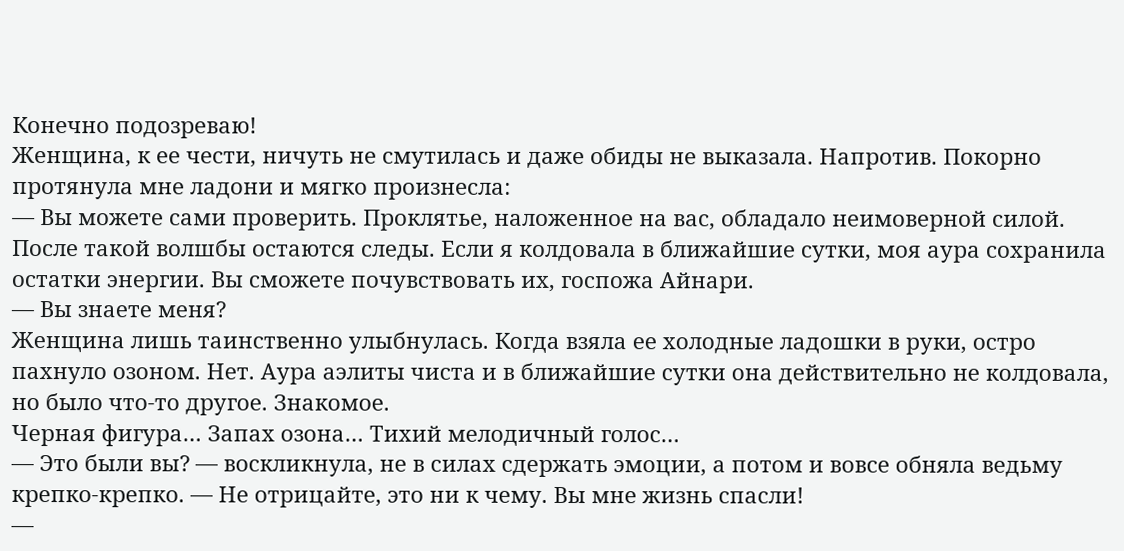Конечно подозреваю!
Женщина, к ее чести, ничуть не смутилась и даже обиды не выказала. Напротив. Покорно протянула мне ладони и мягко произнесла:
— Вы можете сами проверить. Проклятье, наложенное на вас, обладало неимоверной силой. После такой волшбы остаются следы. Если я колдовала в ближайшие сутки, моя аура сохранила остатки энергии. Вы сможете почувствовать их, госпожа Айнари.
— Вы знаете меня?
Женщина лишь таинственно улыбнулась. Когда взяла ее холодные ладошки в руки, остро пахнуло озоном. Нет. Аура аэлиты чиста и в ближайшие сутки она действительно не колдовала, но было что-то другое. Знакомое.
Черная фигура… Запах озона… Тихий мелодичный голос…
— Это были вы? — воскликнула, не в силах сдержать эмоции, а потом и вовсе обняла ведьму крепко-крепко. — Не отрицайте, это ни к чему. Вы мне жизнь спасли!
—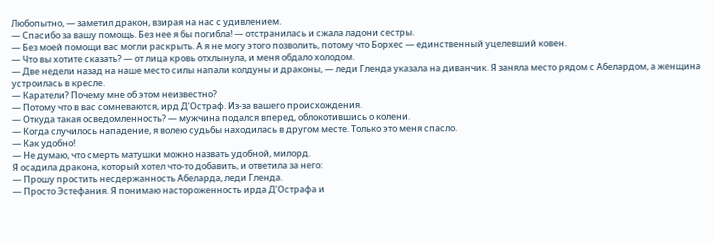Любопытно, — заметил дракон, взирая на нас с удивлением.
— Спасибо за вашу помощь. Без нее я бы погибла! — отстранилась и сжала ладони сестры.
— Без моей помощи вас могли раскрыть. А я не могу этого позволить, потому что Борхес — единственный уцелевший ковен.
— Что вы хотите сказать? — от лица кровь отхлынула, и меня обдало холодом.
— Две недели назад на наше место силы напали колдуны и драконы, — леди Гленда указала на диванчик. Я заняла место рядом с Абелардом, а женщина устроилась в кресле.
— Каратели? Почему мне об этом неизвестно?
— Потому что в вас сомневаются, ирд Д’Остраф. Из-за вашего происхождения.
— Откуда такая осведомленность? — мужчина подался вперед, облокотившись о колени.
— Когда случилось нападение, я волею судьбы находилась в другом месте. Только это меня спасло.
— Как удобно!
— Не думаю, что смерть матушки можно назвать удобной, милорд.
Я осадила дракона, который хотел что-то добавить, и ответила за него:
— Прошу простить несдержанность Абеларда, леди Гленда.
— Просто Эстефания. Я понимаю настороженность ирда Д’Острафа и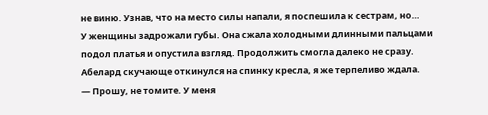не виню. Узнав, что на место силы напали, я поспешила к сестрам, но…
У женщины задрожали губы. Она сжала холодными длинными пальцами подол платья и опустила взгляд. Продолжить смогла далеко не сразу. Абелард скучающе откинулся на спинку кресла, я же терпеливо ждала.
— Прошу, не томите. У меня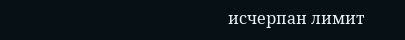исчерпан лимит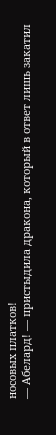носовых платков!
— Абелард! — пристыдила дракона, который в ответ лишь закатил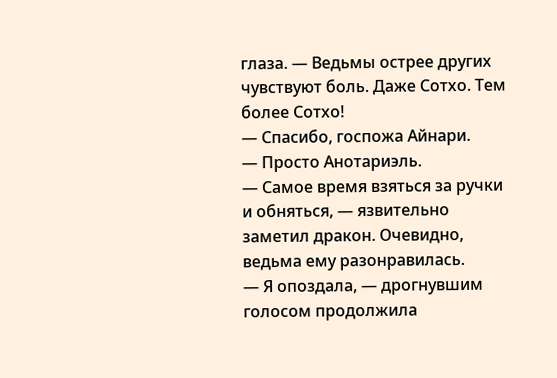глаза. — Ведьмы острее других чувствуют боль. Даже Сотхо. Тем более Сотхо!
— Спасибо, госпожа Айнари.
— Просто Анотариэль.
— Самое время взяться за ручки и обняться, — язвительно заметил дракон. Очевидно, ведьма ему разонравилась.
— Я опоздала, — дрогнувшим голосом продолжила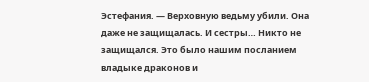Эстефания. — Верховную ведьму убили. Она даже не защищалась. И сестры… Никто не защищался. Это было нашим посланием владыке драконов и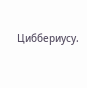Циббериусу.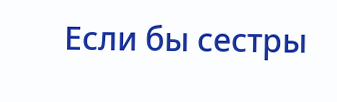Если бы сестры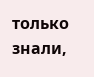только знали,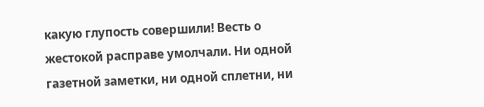какую глупость совершили! Весть о жестокой расправе умолчали. Ни одной газетной заметки, ни одной сплетни, ни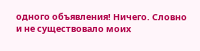одного объявления! Ничего. Словно и не существовало моих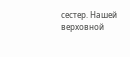сестер. Нашей верховной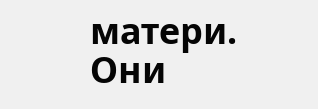матери. Они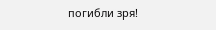погибли зря!